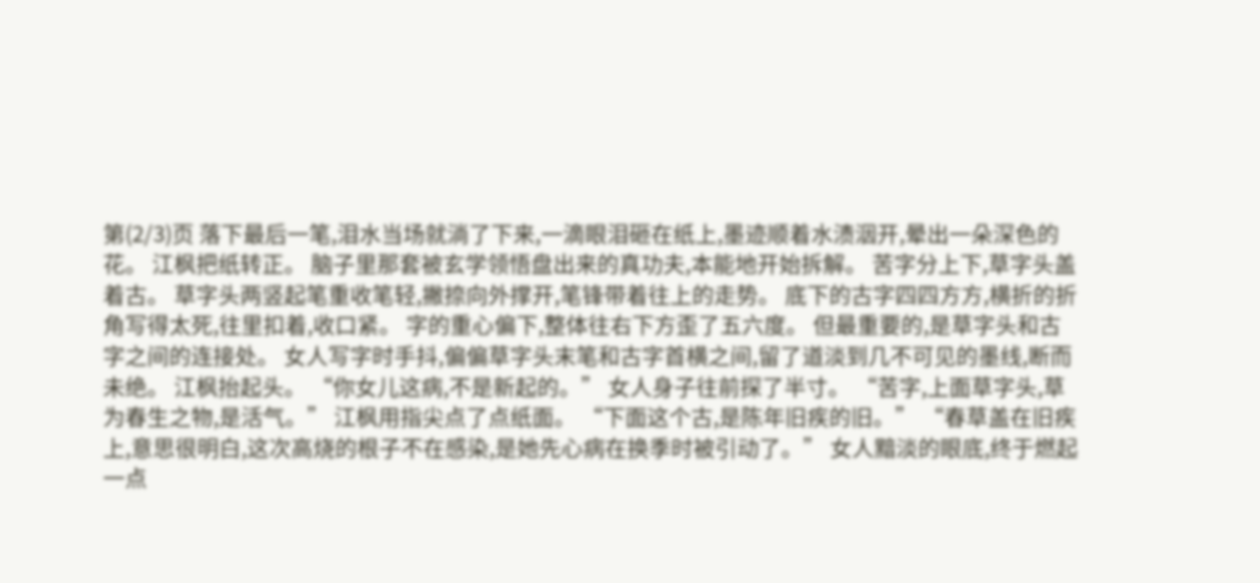第(2/3)页 落下最后一笔,泪水当场就淌了下来,一滴眼泪砸在纸上,墨迹顺着水渍洇开,晕出一朵深色的花。 江枫把纸转正。 脑子里那套被玄学领悟盘出来的真功夫,本能地开始拆解。 苦字分上下,草字头盖着古。 草字头两竖起笔重收笔轻,撇捺向外撑开,笔锋带着往上的走势。 底下的古字四四方方,横折的折角写得太死,往里扣着,收口紧。 字的重心偏下,整体往右下方歪了五六度。 但最重要的,是草字头和古字之间的连接处。 女人写字时手抖,偏偏草字头末笔和古字首横之间,留了道淡到几不可见的墨线,断而未绝。 江枫抬起头。 “你女儿这病,不是新起的。” 女人身子往前探了半寸。 “苦字,上面草字头,草为春生之物,是活气。” 江枫用指尖点了点纸面。 “下面这个古,是陈年旧疾的旧。” “春草盖在旧疾上,意思很明白,这次高烧的根子不在感染,是她先心病在换季时被引动了。” 女人黯淡的眼底,终于燃起一点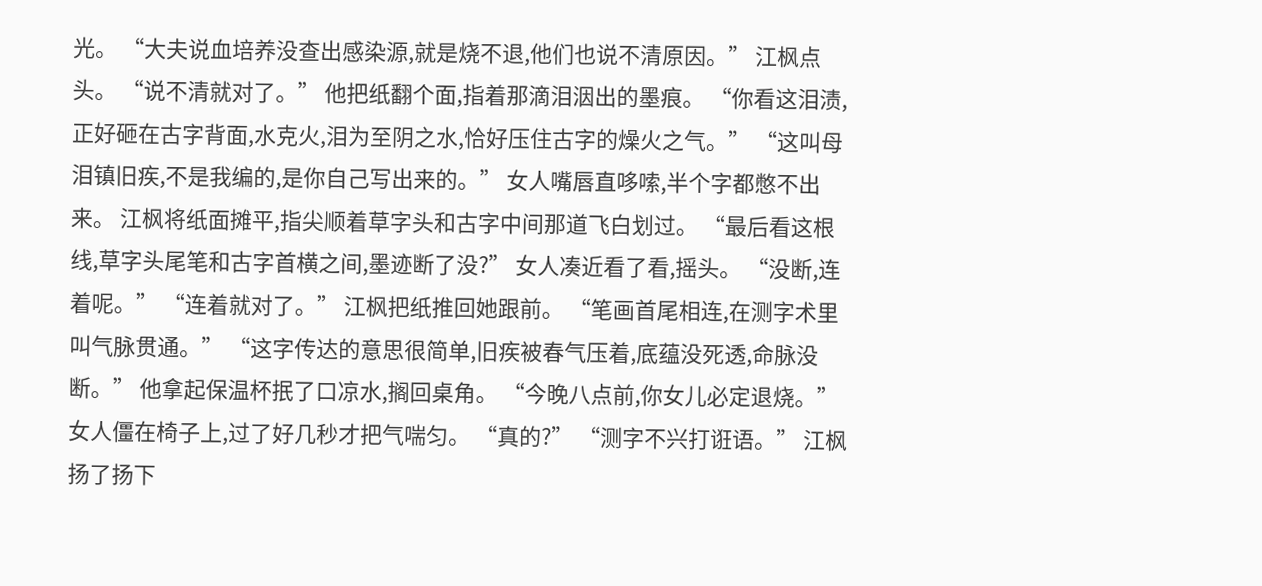光。 “大夫说血培养没查出感染源,就是烧不退,他们也说不清原因。” 江枫点头。 “说不清就对了。” 他把纸翻个面,指着那滴泪洇出的墨痕。 “你看这泪渍,正好砸在古字背面,水克火,泪为至阴之水,恰好压住古字的燥火之气。” “这叫母泪镇旧疾,不是我编的,是你自己写出来的。” 女人嘴唇直哆嗦,半个字都憋不出来。 江枫将纸面摊平,指尖顺着草字头和古字中间那道飞白划过。 “最后看这根线,草字头尾笔和古字首横之间,墨迹断了没?” 女人凑近看了看,摇头。 “没断,连着呢。” “连着就对了。” 江枫把纸推回她跟前。 “笔画首尾相连,在测字术里叫气脉贯通。” “这字传达的意思很简单,旧疾被春气压着,底蕴没死透,命脉没断。” 他拿起保温杯抿了口凉水,搁回桌角。 “今晚八点前,你女儿必定退烧。” 女人僵在椅子上,过了好几秒才把气喘匀。 “真的?” “测字不兴打诳语。” 江枫扬了扬下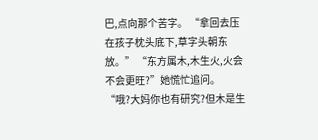巴,点向那个苦字。 “拿回去压在孩子枕头底下,草字头朝东放。” “东方属木,木生火,火会不会更旺?”她慌忙追问。 “哦?大妈你也有研究?但木是生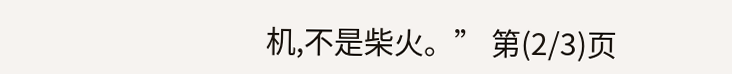机,不是柴火。” 第(2/3)页